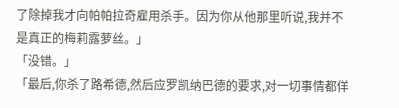了除掉我才向帕帕拉奇雇用杀手。因为你从他那里听说,我并不是真正的梅莉露萝丝。」
「没错。」
「最后,你杀了路希德,然后应罗凯纳巴德的要求,对一切事情都佯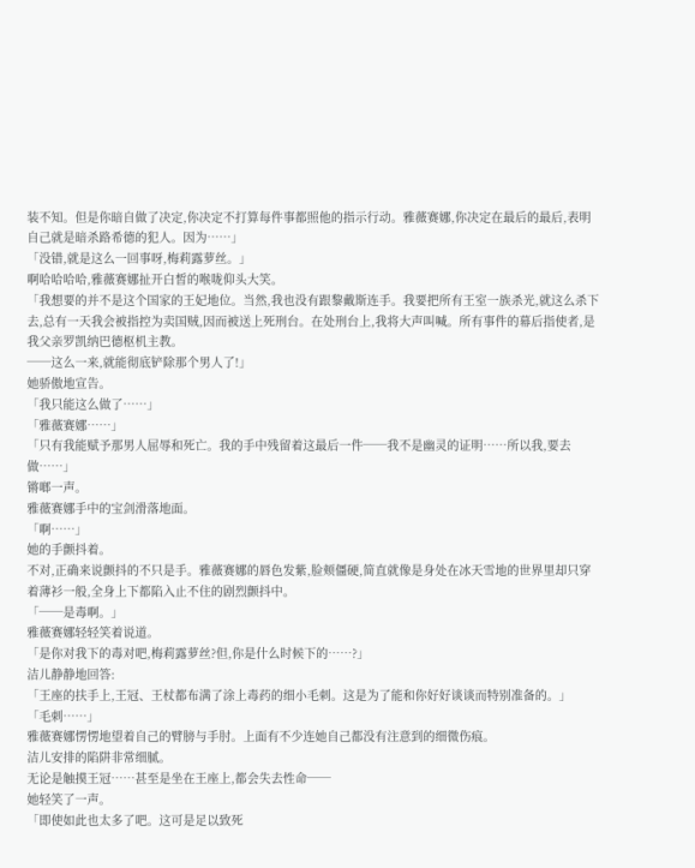装不知。但是你暗自做了决定,你决定不打算每件事都照他的指示行动。雅薇赛娜,你决定在最后的最后,表明自己就是暗杀路希德的犯人。因为……」
「没错,就是这么一回事呀,梅莉露萝丝。」
啊哈哈哈哈,雅薇赛娜扯开白皙的喉咙仰头大笑。
「我想要的并不是这个国家的王妃地位。当然,我也没有跟黎戴斯连手。我要把所有王室一族杀光,就这么杀下去,总有一天我会被指控为卖国贼,因而被送上死刑台。在处刑台上,我将大声叫喊。所有事件的幕后指使者,是我父亲罗凯纳巴德枢机主教。
──这么一来,就能彻底铲除那个男人了!」
她骄傲地宣告。
「我只能这么做了……」
「雅薇赛娜……」
「只有我能赋予那男人屈辱和死亡。我的手中残留着这最后一件──我不是幽灵的证明……所以我,要去做……」
锵啷一声。
雅薇赛娜手中的宝剑滑落地面。
「啊……」
她的手颤抖着。
不对,正确来说颤抖的不只是手。雅薇赛娜的唇色发紫,脸颊僵硬,简直就像是身处在冰天雪地的世界里却只穿着薄衫一般,全身上下都陷入止不住的剧烈颤抖中。
「──是毒啊。」
雅薇赛娜轻轻笑着说道。
「是你对我下的毒对吧,梅莉露萝丝?但,你是什么时候下的……?」
洁儿静静地回答:
「王座的扶手上,王冠、王杖都布满了涂上毒药的细小毛刺。这是为了能和你好好谈谈而特别准备的。」
「毛刺……」
雅薇赛娜愣愣地望着自己的臂膀与手肘。上面有不少连她自己都没有注意到的细微伤痕。
洁儿安排的陷阱非常细腻。
无论是触摸王冠……甚至是坐在王座上,都会失去性命──
她轻笑了一声。
「即使如此也太多了吧。这可是足以致死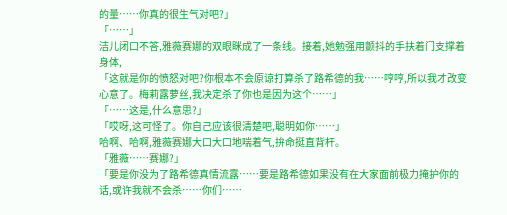的量……你真的很生气对吧?」
「……」
洁儿闭口不答,雅薇赛娜的双眼眯成了一条线。接着,她勉强用颤抖的手扶着门支撑着身体,
「这就是你的愤怒对吧?你根本不会原谅打算杀了路希德的我……哼哼,所以我才改变心意了。梅莉露萝丝,我决定杀了你也是因为这个……」
「……这是,什么意思?」
「哎呀,这可怪了。你自己应该很清楚吧,聪明如你……」
哈啊、哈啊,雅薇赛娜大口大口地喘着气,拚命挺直背杆。
「雅薇……赛娜?」
「要是你没为了路希德真情流露……要是路希德如果没有在大家面前极力掩护你的话,或许我就不会杀……你们……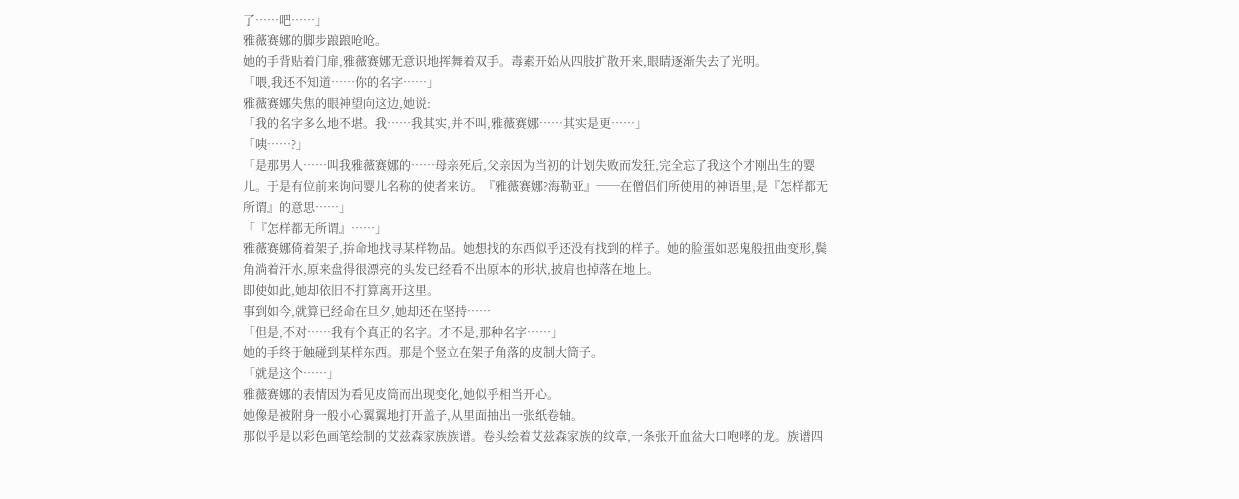了……吧……」
雅薇赛娜的脚步踉踉呛呛。
她的手背贴着门扉,雅薇赛娜无意识地挥舞着双手。毒素开始从四肢扩散开来,眼睛逐渐失去了光明。
「喂,我还不知道……你的名字……」
雅薇赛娜失焦的眼神望向这边,她说:
「我的名字多么地不堪。我……我其实,并不叫,雅薇赛娜……其实是更……」
「咦……?」
「是那男人……叫我雅薇赛娜的……母亲死后,父亲因为当初的计划失败而发狂,完全忘了我这个才刚出生的婴儿。于是有位前来询问婴儿名称的使者来访。『雅薇赛娜?海勒亚』──在僧侣们所使用的神语里,是『怎样都无所谓』的意思……」
「『怎样都无所谓』……」
雅薇赛娜倚着架子,拚命地找寻某样物品。她想找的东西似乎还没有找到的样子。她的脸蛋如恶鬼般扭曲变形,鬓角淌着汗水,原来盘得很漂亮的头发已经看不出原本的形状,披肩也掉落在地上。
即使如此,她却依旧不打算离开这里。
事到如今,就算已经命在旦夕,她却还在坚持……
「但是,不对……我有个真正的名字。才不是,那种名字……」
她的手终于触碰到某样东西。那是个竖立在架子角落的皮制大筒子。
「就是这个……」
雅薇赛娜的表情因为看见皮筒而出现变化,她似乎相当开心。
她像是被附身一般小心翼翼地打开盖子,从里面抽出一张纸卷轴。
那似乎是以彩色画笔绘制的艾兹森家族族谱。卷头绘着艾兹森家族的纹章,一条张开血盆大口咆哮的龙。族谱四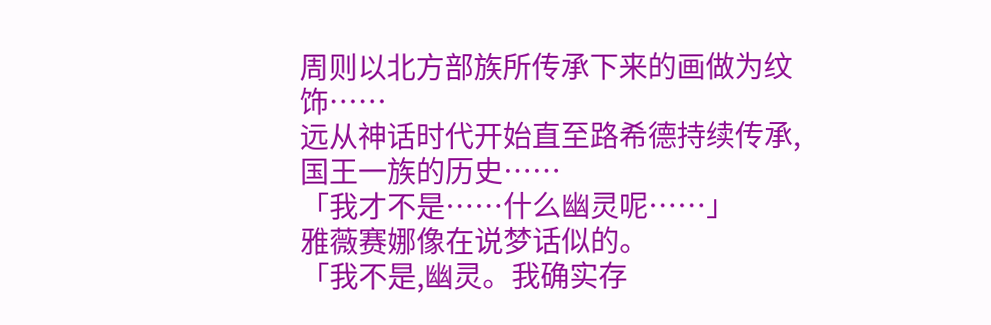周则以北方部族所传承下来的画做为纹饰……
远从神话时代开始直至路希德持续传承,国王一族的历史……
「我才不是……什么幽灵呢……」
雅薇赛娜像在说梦话似的。
「我不是,幽灵。我确实存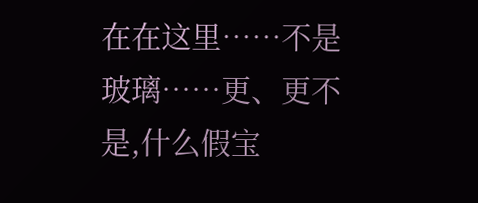在在这里……不是玻璃……更、更不是,什么假宝